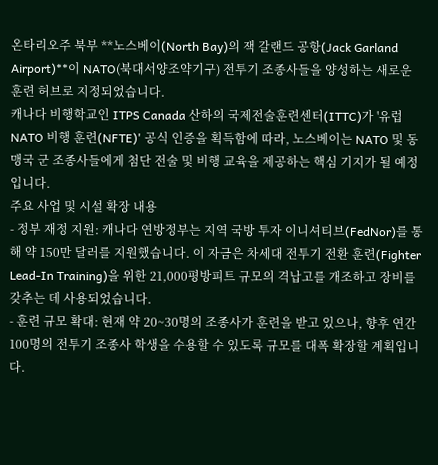온타리오주 북부 **노스베이(North Bay)의 잭 갈랜드 공항(Jack Garland Airport)**이 NATO(북대서양조약기구) 전투기 조종사들을 양성하는 새로운 훈련 허브로 지정되었습니다.
캐나다 비행학교인 ITPS Canada 산하의 국제전술훈련센터(ITTC)가 '유럽 NATO 비행 훈련(NFTE)' 공식 인증을 획득함에 따라, 노스베이는 NATO 및 동맹국 군 조종사들에게 첨단 전술 및 비행 교육을 제공하는 핵심 기지가 될 예정입니다.
주요 사업 및 시설 확장 내용
- 정부 재정 지원: 캐나다 연방정부는 지역 국방 투자 이니셔티브(FedNor)를 통해 약 150만 달러를 지원했습니다. 이 자금은 차세대 전투기 전환 훈련(Fighter Lead-In Training)을 위한 21,000평방피트 규모의 격납고를 개조하고 장비를 갖추는 데 사용되었습니다.
- 훈련 규모 확대: 현재 약 20~30명의 조종사가 훈련을 받고 있으나, 향후 연간 100명의 전투기 조종사 학생을 수용할 수 있도록 규모를 대폭 확장할 계획입니다.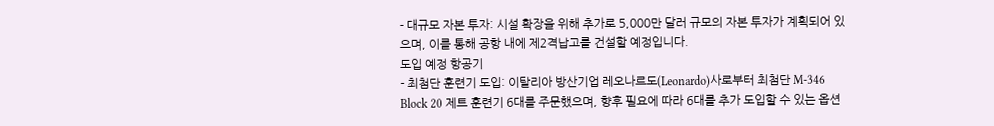- 대규모 자본 투자: 시설 확장을 위해 추가로 5,000만 달러 규모의 자본 투자가 계획되어 있으며, 이를 통해 공항 내에 제2격납고를 건설할 예정입니다.
도입 예정 항공기
- 최첨단 훈련기 도입: 이탈리아 방산기업 레오나르도(Leonardo)사로부터 최첨단 M-346 Block 20 제트 훈련기 6대를 주문했으며, 향후 필요에 따라 6대를 추가 도입할 수 있는 옵션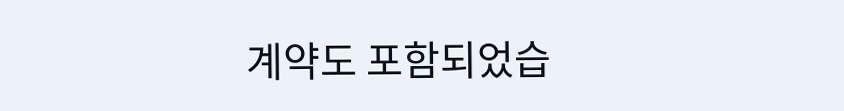계약도 포함되었습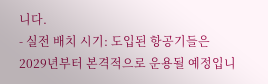니다.
- 실전 배치 시기: 도입된 항공기들은 2029년부터 본격적으로 운용될 예정입니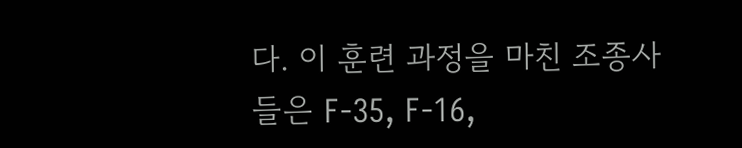다. 이 훈련 과정을 마친 조종사들은 F-35, F-16,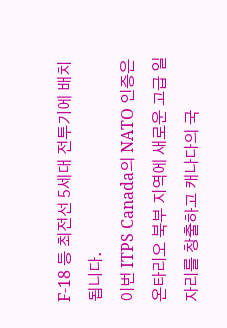F-18 등 최전선 5세대 전투기에 배치됩니다.
이번 ITPS Canada의 NATO 인증은 온타리오 북부 지역에 새로운 고급 일자리를 창출하고 캐나다의 국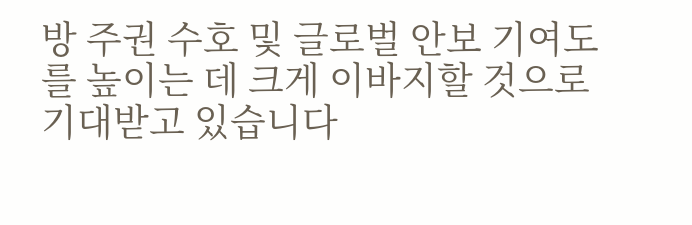방 주권 수호 및 글로벌 안보 기여도를 높이는 데 크게 이바지할 것으로 기대받고 있습니다